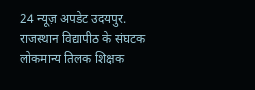24 न्यूज़ अपडेट उदयपुर. राजस्थान विद्यापीठ के संघटक लोकमान्य तिलक शिक्षक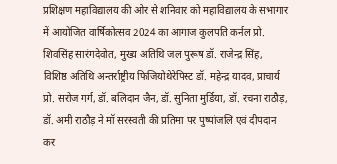प्रशिक्षण महाविद्यालय की ओर से शनिवार को महाविद्यालय के सभागार में आयोजित वार्षिकोत्सव 2024 का आगाज कुलपति कर्नल प्रो. शिवसिंह सारंगदेवोत, मुख्य अतिथि जल पुरूष डॉ. राजेन्द्र सिंह, विशिष्ठ अतिथि अन्तर्राष्ट्रीय फिजियोथेरेपिस्ट डॉ. महेन्द्र यादव, प्राचार्य प्रो. सरोज गर्ग, डॉ. बलिदान जैन, डॉ. सुनिता मुर्डिया, डॉ. रचना राठौड़, डॉ. अमी राठौड़ ने मॉ सरस्वती की प्रतिमा पर पुष्पांजलि एवं दीपदान कर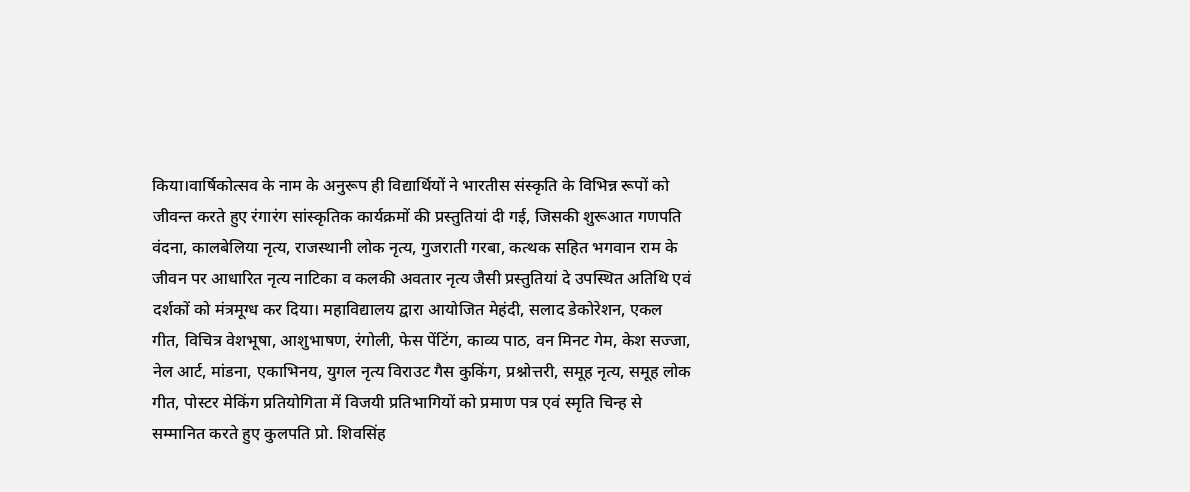किया।वार्षिकोत्सव के नाम के अनुरूप ही विद्यार्थियों ने भारतीस संस्कृति के विभिन्न रूपों को जीवन्त करते हुए रंगारंग सांस्कृतिक कार्यक्रमों की प्रस्तुतियां दी गई, जिसकी शुरूआत गणपति वंदना, कालबेलिया नृत्य, राजस्थानी लोक नृत्य, गुजराती गरबा, कत्थक सहित भगवान राम के जीवन पर आधारित नृत्य नाटिका व कलकी अवतार नृत्य जैसी प्रस्तुतियां दे उपस्थित अतिथि एवं दर्शकों को मंत्रमूग्ध कर दिया। महाविद्यालय द्वारा आयोजित मेहंदी, सलाद डेकोरेशन, एकल गीत, विचित्र वेशभूषा, आशुभाषण, रंगोली, फेस पेंटिंग, काव्य पाठ, वन मिनट गेम, केश सज्जा, नेल आर्ट, मांडना, एकाभिनय, युगल नृत्य विराउट गैस कुकिंग, प्रश्नोत्तरी, समूह नृत्य, समूह लोक गीत, पोस्टर मेकिंग प्रतियोगिता में विजयी प्रतिभागियों को प्रमाण पत्र एवं स्मृति चिन्ह से सम्मानित करते हुए कुलपति प्रो. शिवसिंह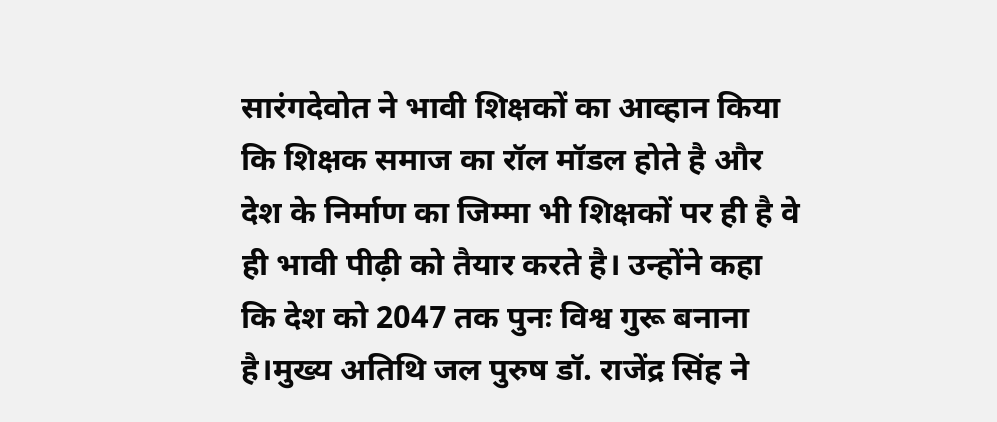सारंगदेवोत ने भावी शिक्षकों का आव्हान किया कि शिक्षक समाज का रॉल मॉडल होते है और देश के निर्माण का जिम्मा भी शिक्षकों पर ही है वे ही भावी पीढ़ी को तैयार करते है। उन्होंने कहा कि देश को 2047 तक पुनः विश्व गुरू बनाना है।मुख्य अतिथि जल पुरुष डॉ. राजेंद्र सिंह ने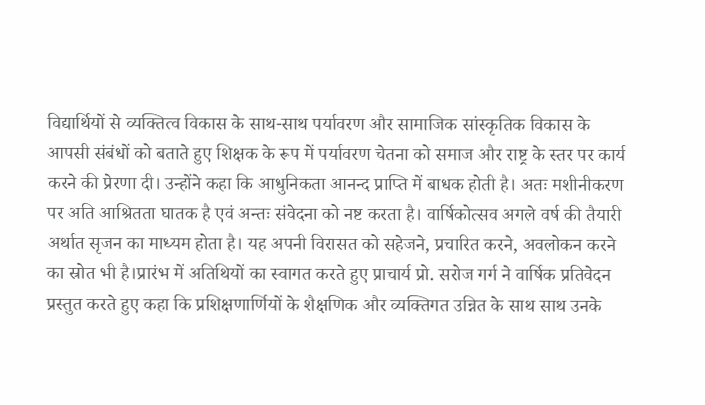विद्यार्थियों से व्यक्तित्व विकास के साथ-साथ पर्यावरण और सामाजिक सांस्कृतिक विकास के आपसी संबंधों को बताते हुए शिक्षक के रूप में पर्यावरण चेतना को समाज और राष्ट्र के स्तर पर कार्य करने की प्रेरणा दी। उन्होंने कहा कि आधुनिकता आनन्द प्राप्ति में बाधक होती है। अतः मशीनीकरण पर अति आश्रितता घातक है एवं अन्तः संवेदना को नष्ट करता है। वार्षिकोत्सव अगले वर्ष की तैयारी अर्थात सृजन का माध्यम होता है। यह अपनी विरासत को सहेजने, प्रचारित करने, अवलोकन करने का स्रोत भी है।प्रारंभ में अतिथियों का स्वागत करते हुए प्राचार्य प्रो. सरोज गर्ग ने वार्षिक प्रतिवेदन प्रस्तुत करते हुए कहा कि प्रशिक्षणार्णियों के शैक्षणिक और व्यक्तिगत उन्नित के साथ साथ उनके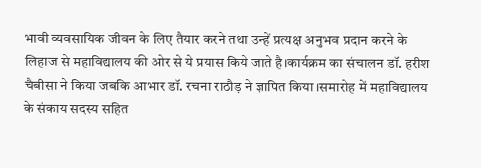भावी व्यवसायिक जीवन के लिए तैयार करने तथा उन्हें प्रत्यक्ष अनुभव प्रदान करने के लिहाज से महाविद्यालय की ओर से ये प्रयास किये जाते है।कार्यक्रम का संचालन डॉ. हरीश चैबीसा ने किया जबकि आभार डॉ. रचना राठौड़ ने ज्ञापित किया।समारोह में महाविद्यालय के संकाय सदस्य सहित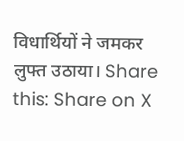विधार्थियों ने जमकर लुफ्त उठाया। Share this: Share on X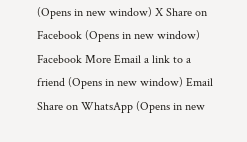(Opens in new window) X Share on Facebook (Opens in new window) Facebook More Email a link to a friend (Opens in new window) Email Share on WhatsApp (Opens in new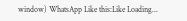window) WhatsApp Like this:Like Loading...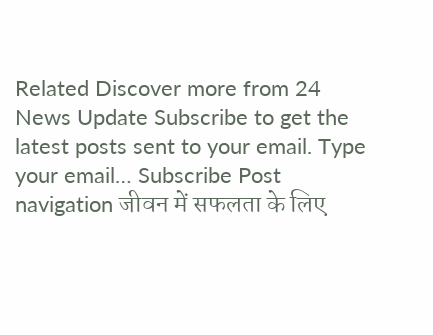Related Discover more from 24 News Update Subscribe to get the latest posts sent to your email. Type your email… Subscribe Post navigation जीवन में सफलता के लिए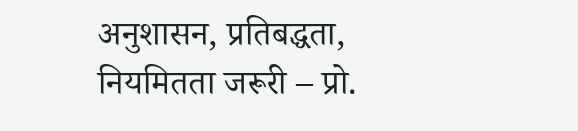अनुशासन, प्रतिबद्धता, नियमितता जरूरी – प्रो.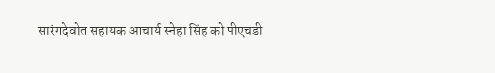सारंगदेवोत सहायक आचार्य स्नेहा सिंह को पीएचडी